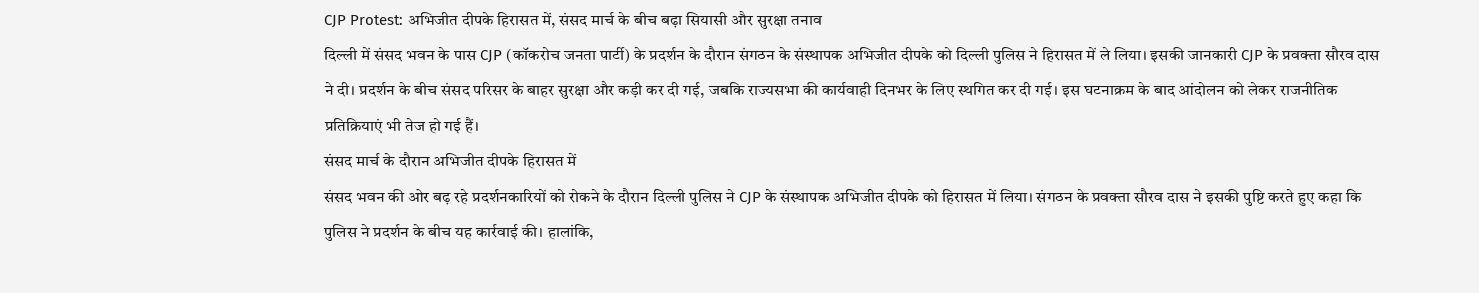CJP Protest: अभिजीत दीपके हिरासत में, संसद मार्च के बीच बढ़ा सियासी और सुरक्षा तनाव
दिल्ली में संसद भवन के पास CJP (कॉकरोच जनता पार्टी) के प्रदर्शन के दौरान संगठन के संस्थापक अभिजीत दीपके को दिल्ली पुलिस ने हिरासत में ले लिया। इसकी जानकारी CJP के प्रवक्ता सौरव दास ने दी। प्रदर्शन के बीच संसद परिसर के बाहर सुरक्षा और कड़ी कर दी गई, जबकि राज्यसभा की कार्यवाही दिनभर के लिए स्थगित कर दी गई। इस घटनाक्रम के बाद आंदोलन को लेकर राजनीतिक प्रतिक्रियाएं भी तेज हो गई हैं।
संसद मार्च के दौरान अभिजीत दीपके हिरासत में
संसद भवन की ओर बढ़ रहे प्रदर्शनकारियों को रोकने के दौरान दिल्ली पुलिस ने CJP के संस्थापक अभिजीत दीपके को हिरासत में लिया। संगठन के प्रवक्ता सौरव दास ने इसकी पुष्टि करते हुए कहा कि पुलिस ने प्रदर्शन के बीच यह कार्रवाई की। हालांकि,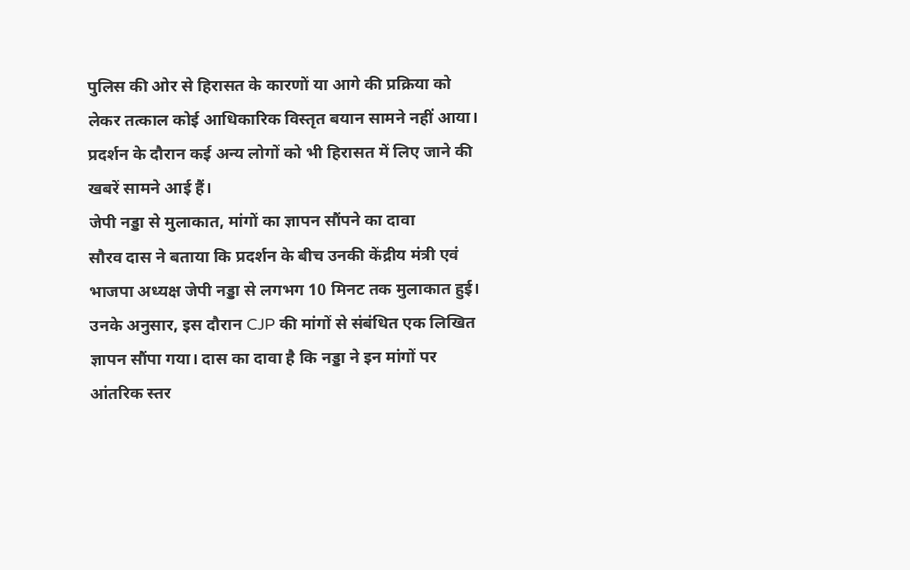पुलिस की ओर से हिरासत के कारणों या आगे की प्रक्रिया को लेकर तत्काल कोई आधिकारिक विस्तृत बयान सामने नहीं आया। प्रदर्शन के दौरान कई अन्य लोगों को भी हिरासत में लिए जाने की खबरें सामने आई हैं।
जेपी नड्डा से मुलाकात, मांगों का ज्ञापन सौंपने का दावा
सौरव दास ने बताया कि प्रदर्शन के बीच उनकी केंद्रीय मंत्री एवं भाजपा अध्यक्ष जेपी नड्डा से लगभग 10 मिनट तक मुलाकात हुई। उनके अनुसार, इस दौरान CJP की मांगों से संबंधित एक लिखित ज्ञापन सौंपा गया। दास का दावा है कि नड्डा ने इन मांगों पर आंतरिक स्तर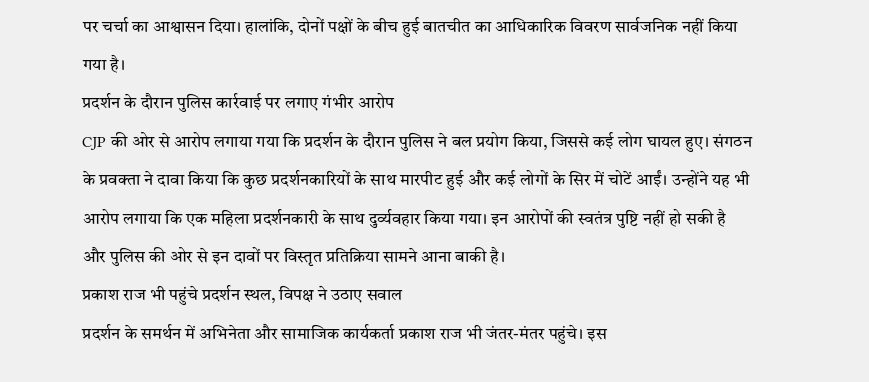पर चर्चा का आश्वासन दिया। हालांकि, दोनों पक्षों के बीच हुई बातचीत का आधिकारिक विवरण सार्वजनिक नहीं किया गया है।
प्रदर्शन के दौरान पुलिस कार्रवाई पर लगाए गंभीर आरोप
CJP की ओर से आरोप लगाया गया कि प्रदर्शन के दौरान पुलिस ने बल प्रयोग किया, जिससे कई लोग घायल हुए। संगठन के प्रवक्ता ने दावा किया कि कुछ प्रदर्शनकारियों के साथ मारपीट हुई और कई लोगों के सिर में चोटें आईं। उन्होंने यह भी आरोप लगाया कि एक महिला प्रदर्शनकारी के साथ दुर्व्यवहार किया गया। इन आरोपों की स्वतंत्र पुष्टि नहीं हो सकी है और पुलिस की ओर से इन दावों पर विस्तृत प्रतिक्रिया सामने आना बाकी है।
प्रकाश राज भी पहुंचे प्रदर्शन स्थल, विपक्ष ने उठाए सवाल
प्रदर्शन के समर्थन में अभिनेता और सामाजिक कार्यकर्ता प्रकाश राज भी जंतर-मंतर पहुंचे। इस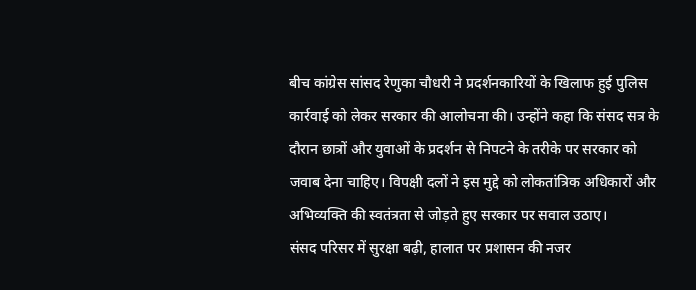बीच कांग्रेस सांसद रेणुका चौधरी ने प्रदर्शनकारियों के खिलाफ हुई पुलिस कार्रवाई को लेकर सरकार की आलोचना की। उन्होंने कहा कि संसद सत्र के दौरान छात्रों और युवाओं के प्रदर्शन से निपटने के तरीके पर सरकार को जवाब देना चाहिए। विपक्षी दलों ने इस मुद्दे को लोकतांत्रिक अधिकारों और अभिव्यक्ति की स्वतंत्रता से जोड़ते हुए सरकार पर सवाल उठाए।
संसद परिसर में सुरक्षा बढ़ी, हालात पर प्रशासन की नजर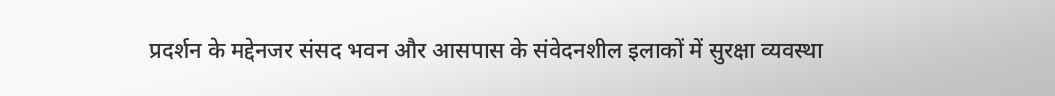प्रदर्शन के मद्देनजर संसद भवन और आसपास के संवेदनशील इलाकों में सुरक्षा व्यवस्था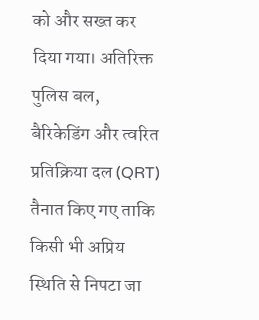को और सख्त कर दिया गया। अतिरिक्त पुलिस बल, बैरिकेडिंग और त्वरित प्रतिक्रिया दल (QRT) तैनात किए गए ताकि किसी भी अप्रिय स्थिति से निपटा जा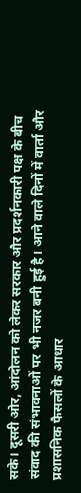सके। दूसरी ओर, आंदोलन को लेकर सरकार और प्रदर्शनकारी पक्ष के बीच संवाद की संभावनाओं पर भी नजर बनी हुई है। आने वाले दिनों में वार्ता और प्रशासनिक फैसलों के आधार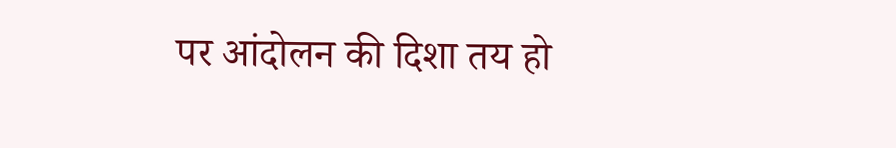पर आंदोलन की दिशा तय हो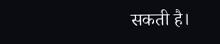सकती है।